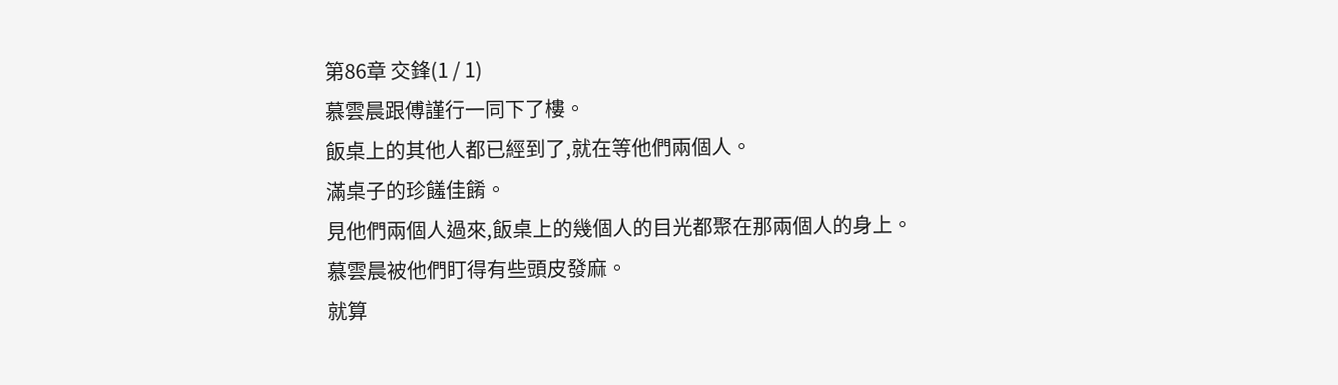第86章 交鋒(1 / 1)
慕雲晨跟傅謹行一同下了樓。
飯桌上的其他人都已經到了,就在等他們兩個人。
滿桌子的珍饈佳餚。
見他們兩個人過來,飯桌上的幾個人的目光都聚在那兩個人的身上。
慕雲晨被他們盯得有些頭皮發麻。
就算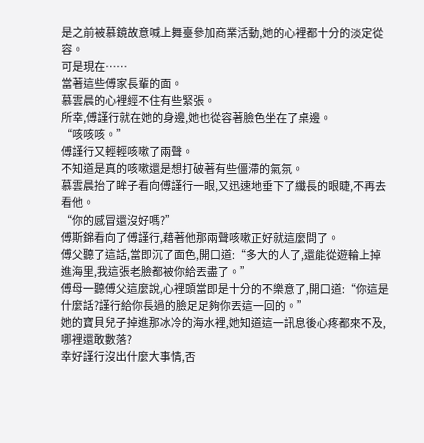是之前被慕鏡故意喊上舞臺參加商業活動,她的心裡都十分的淡定從容。
可是現在……
當著這些傅家長輩的面。
慕雲晨的心裡經不住有些緊張。
所幸,傅謹行就在她的身邊,她也從容著臉色坐在了桌邊。
“咳咳咳。”
傅謹行又輕輕咳嗽了兩聲。
不知道是真的咳嗽還是想打破著有些僵滯的氣氛。
慕雲晨抬了眸子看向傅謹行一眼,又迅速地垂下了纖長的眼睫,不再去看他。
“你的感冒還沒好嗎?”
傅斯錦看向了傅謹行,藉著他那兩聲咳嗽正好就這麼問了。
傅父聽了這話,當即沉了面色,開口道:“多大的人了,還能從遊輪上掉進海里,我這張老臉都被你給丟盡了。”
傅母一聽傅父這麼說,心裡頭當即是十分的不樂意了,開口道:“你這是什麼話?謹行給你長過的臉足足夠你丟這一回的。”
她的寶貝兒子掉進那冰冷的海水裡,她知道這一訊息後心疼都來不及,哪裡還敢數落?
幸好謹行沒出什麼大事情,否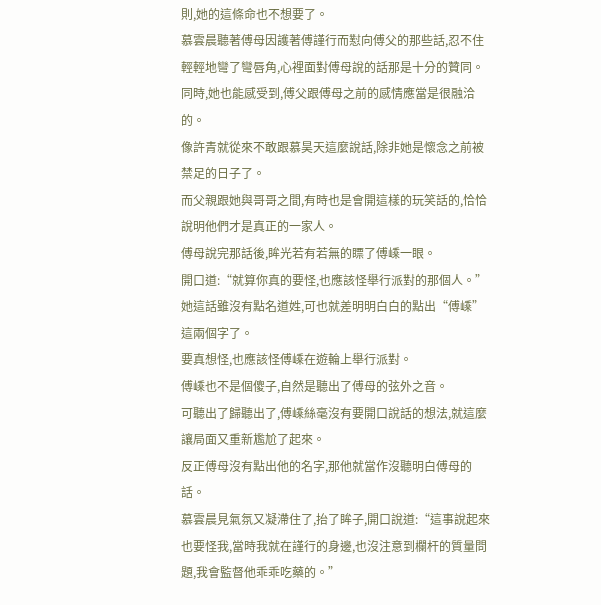則,她的這條命也不想要了。
慕雲晨聽著傅母因護著傅謹行而懟向傅父的那些話,忍不住輕輕地彎了彎唇角,心裡面對傅母說的話那是十分的贊同。
同時,她也能感受到,傅父跟傅母之前的感情應當是很融洽的。
像許青就從來不敢跟慕昊天這麼說話,除非她是懷念之前被禁足的日子了。
而父親跟她與哥哥之間,有時也是會開這樣的玩笑話的,恰恰說明他們才是真正的一家人。
傅母說完那話後,眸光若有若無的瞟了傅嵊一眼。
開口道:“就算你真的要怪,也應該怪舉行派對的那個人。”
她這話雖沒有點名道姓,可也就差明明白白的點出“傅嵊”這兩個字了。
要真想怪,也應該怪傅嵊在遊輪上舉行派對。
傅嵊也不是個傻子,自然是聽出了傅母的弦外之音。
可聽出了歸聽出了,傅嵊絲毫沒有要開口說話的想法,就這麼讓局面又重新尷尬了起來。
反正傅母沒有點出他的名字,那他就當作沒聽明白傅母的話。
慕雲晨見氣氛又凝滯住了,抬了眸子,開口說道:“這事說起來也要怪我,當時我就在謹行的身邊,也沒注意到欄杆的質量問題,我會監督他乖乖吃藥的。”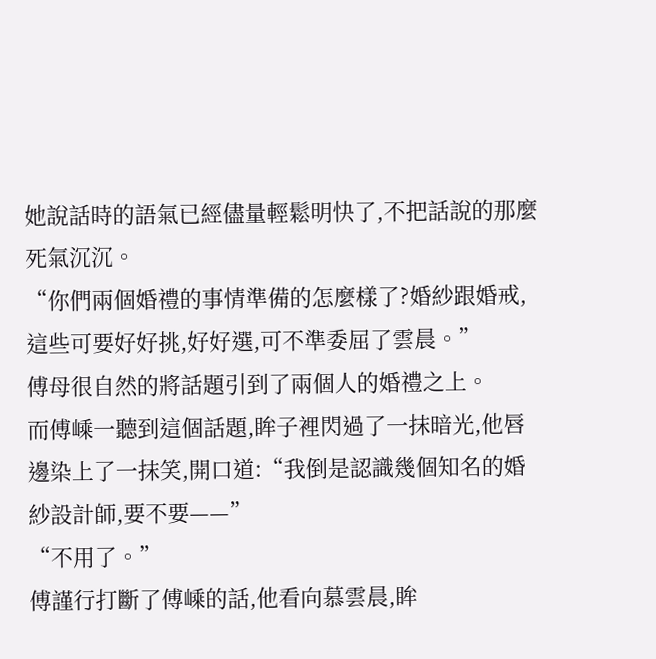她說話時的語氣已經儘量輕鬆明快了,不把話說的那麼死氣沉沉。
“你們兩個婚禮的事情準備的怎麼樣了?婚紗跟婚戒,這些可要好好挑,好好選,可不準委屈了雲晨。”
傅母很自然的將話題引到了兩個人的婚禮之上。
而傅嵊一聽到這個話題,眸子裡閃過了一抹暗光,他唇邊染上了一抹笑,開口道:“我倒是認識幾個知名的婚紗設計師,要不要——”
“不用了。”
傅謹行打斷了傅嵊的話,他看向慕雲晨,眸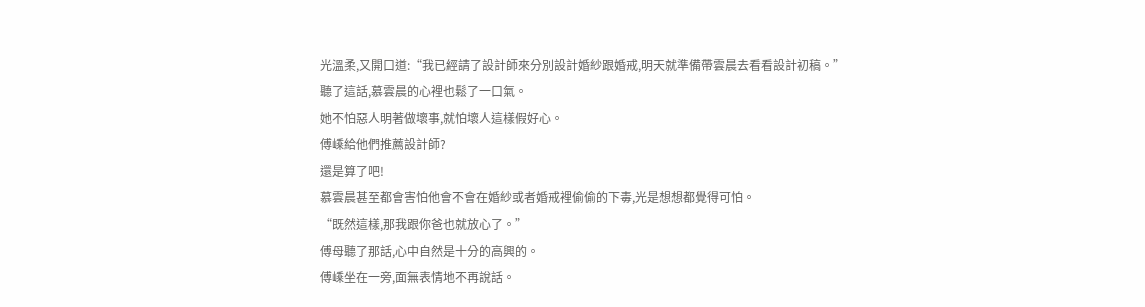光溫柔,又開口道:“我已經請了設計師來分別設計婚紗跟婚戒,明天就準備帶雲晨去看看設計初稿。”
聽了這話,慕雲晨的心裡也鬆了一口氣。
她不怕惡人明著做壞事,就怕壞人這樣假好心。
傅嵊給他們推薦設計師?
還是算了吧!
慕雲晨甚至都會害怕他會不會在婚紗或者婚戒裡偷偷的下毒,光是想想都覺得可怕。
“既然這樣,那我跟你爸也就放心了。”
傅母聽了那話,心中自然是十分的高興的。
傅嵊坐在一旁,面無表情地不再說話。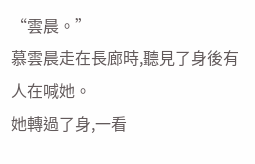“雲晨。”
慕雲晨走在長廊時,聽見了身後有人在喊她。
她轉過了身,一看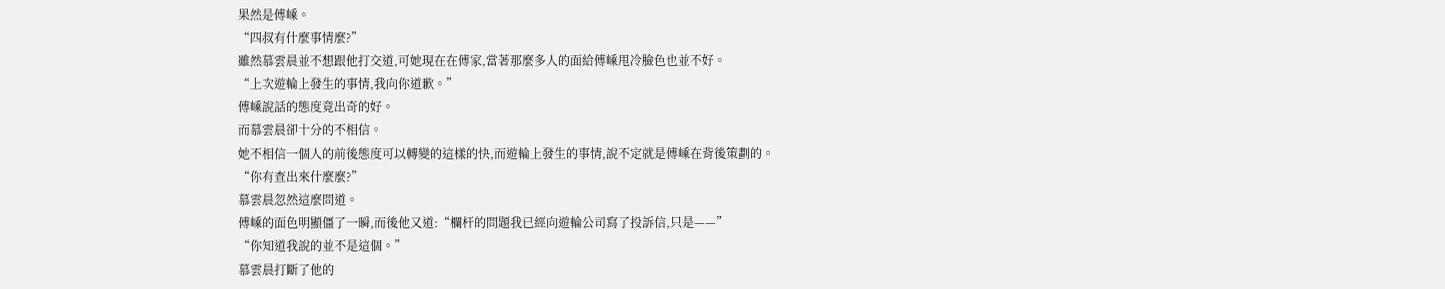果然是傅嵊。
“四叔有什麼事情麼?”
雖然慕雲晨並不想跟他打交道,可她現在在傅家,當著那麼多人的面給傅嵊甩冷臉色也並不好。
“上次遊輪上發生的事情,我向你道歉。”
傅嵊說話的態度竟出奇的好。
而慕雲晨卻十分的不相信。
她不相信一個人的前後態度可以轉變的這樣的快,而遊輪上發生的事情,說不定就是傅嵊在背後策劃的。
“你有查出來什麼麼?”
慕雲晨忽然這麼問道。
傅嵊的面色明顯僵了一瞬,而後他又道:“欄杆的問題我已經向遊輪公司寫了投訴信,只是——”
“你知道我說的並不是這個。”
慕雲晨打斷了他的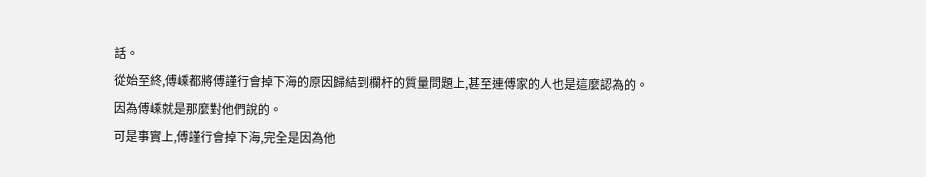話。
從始至終,傅嵊都將傅謹行會掉下海的原因歸結到欄杆的質量問題上,甚至連傅家的人也是這麼認為的。
因為傅嵊就是那麼對他們說的。
可是事實上,傅謹行會掉下海,完全是因為他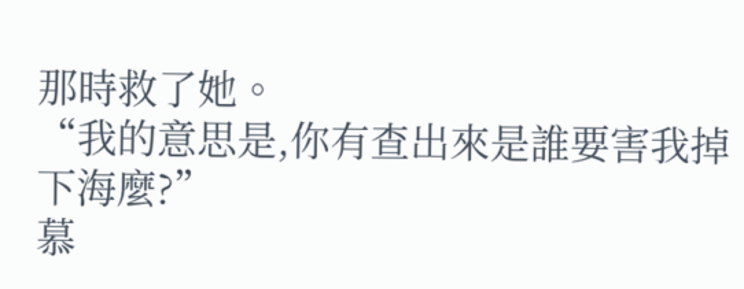那時救了她。
“我的意思是,你有查出來是誰要害我掉下海麼?”
慕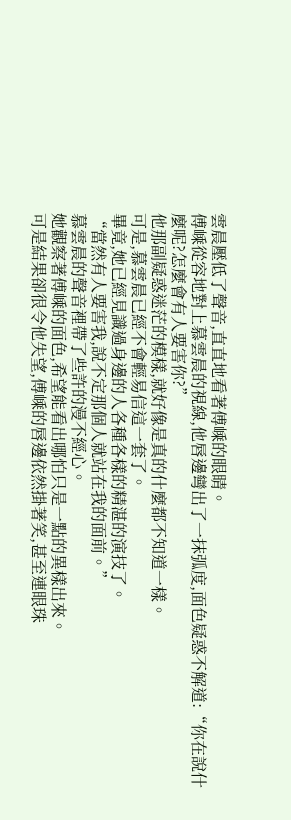雲晨壓低了聲音,直直地看著傅嵊的眼睛。
傅嵊從容地對上慕雲晨的視線,他唇邊彎出了一抹弧度,面色疑惑不解道:“你在說什麼呢?怎麼會有人要害你?”
他那副疑惑迷茫的模樣,就好像是真的什麼都不知道一樣。
可是,慕雲晨已經不會輕易信這一套了。
畢竟,她已經見識過身邊的人各種各樣的精湛的演技了。
“當然有人要害我,說不定那個人就站在我的面前。”
慕雲晨的聲音裡帶了些許的漫不經心。
她觀察著傅嵊的面色,希望能看出哪怕只是一點的異樣出來。
可是結果卻很令他失望,傅嵊的唇邊依然掛著笑,甚至連眼珠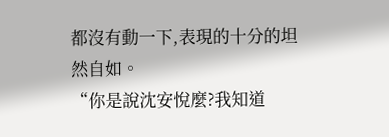都沒有動一下,表現的十分的坦然自如。
“你是說沈安悅麼?我知道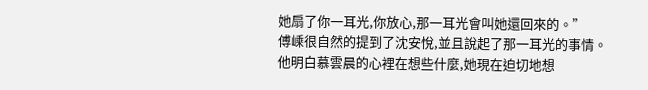她扇了你一耳光,你放心,那一耳光會叫她還回來的。”
傅嵊很自然的提到了沈安悅,並且說起了那一耳光的事情。
他明白慕雲晨的心裡在想些什麼,她現在迫切地想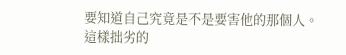要知道自己究竟是不是要害他的那個人。
這樣拙劣的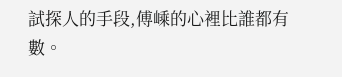試探人的手段,傅嵊的心裡比誰都有數。